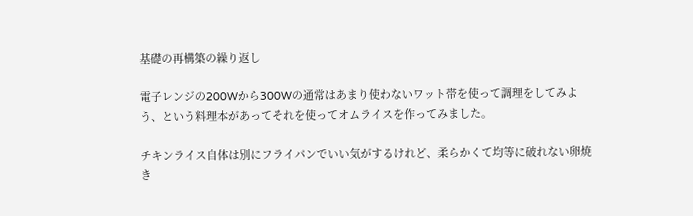基礎の再構築の繰り返し

電子レンジの200Wから300Wの通常はあまり使わないワット帯を使って調理をしてみよう、という料理本があってそれを使ってオムライスを作ってみました。

チキンライス自体は別にフライパンでいい気がするけれど、柔らかくて均等に破れない卵焼き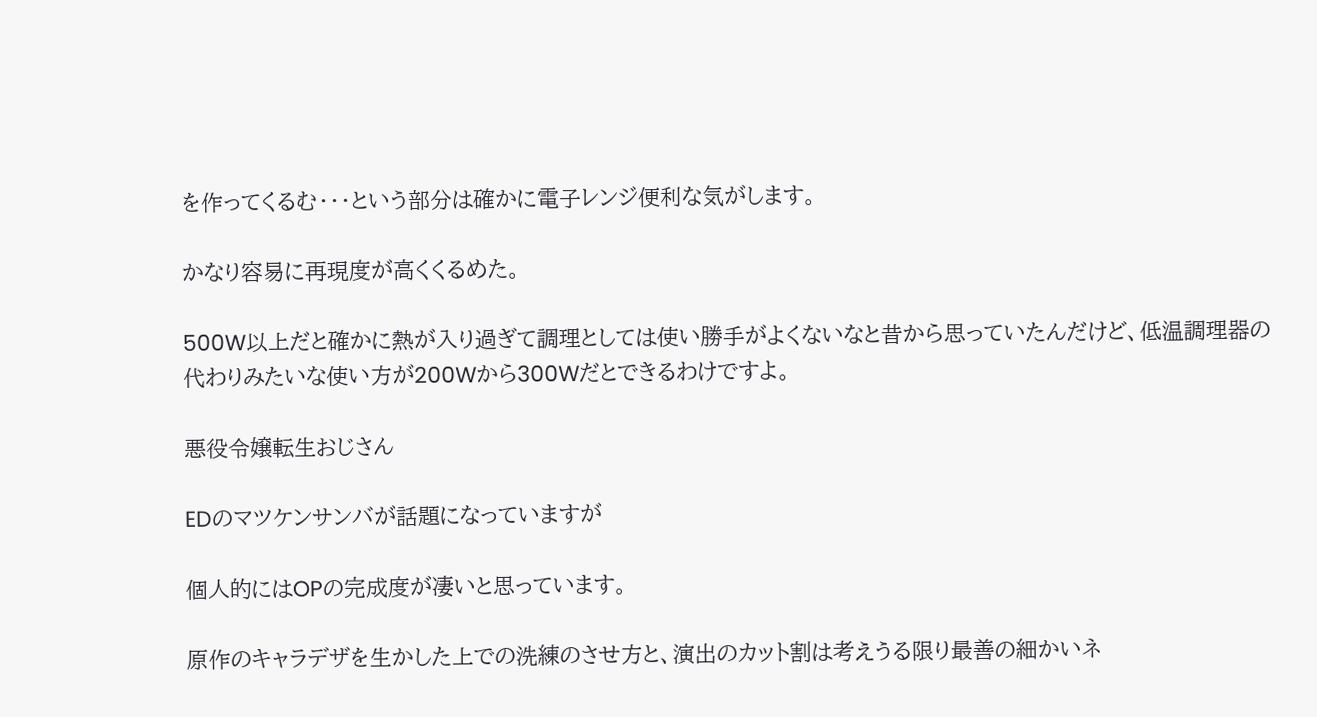を作ってくるむ・・・という部分は確かに電子レンジ便利な気がします。

かなり容易に再現度が高くくるめた。

500W以上だと確かに熱が入り過ぎて調理としては使い勝手がよくないなと昔から思っていたんだけど、低温調理器の代わりみたいな使い方が200Wから300Wだとできるわけですよ。

悪役令嬢転生おじさん

EDのマツケンサンバが話題になっていますが

個人的にはOPの完成度が凄いと思っています。

原作のキャラデザを生かした上での洗練のさせ方と、演出のカット割は考えうる限り最善の細かいネ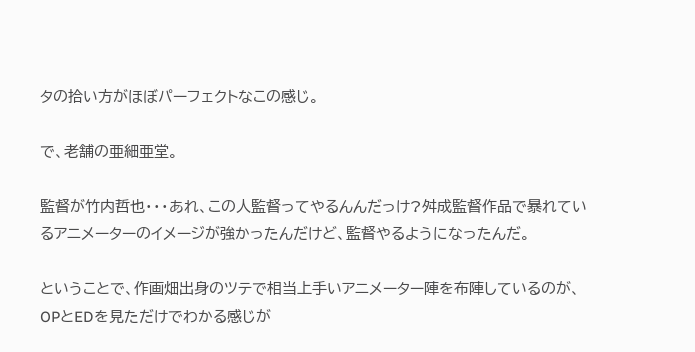タの拾い方がほぼパーフェクトなこの感じ。

で、老舗の亜細亜堂。

監督が竹内哲也・・・あれ、この人監督ってやるんんだっけ?舛成監督作品で暴れているアニメーターのイメージが強かったんだけど、監督やるようになったんだ。

ということで、作画畑出身のツテで相当上手いアニメーター陣を布陣しているのが、OPとEDを見ただけでわかる感じが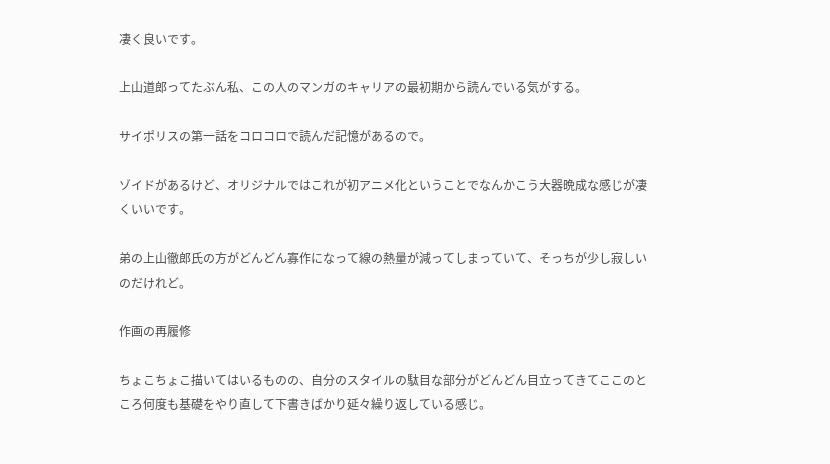凄く良いです。

上山道郎ってたぶん私、この人のマンガのキャリアの最初期から読んでいる気がする。

サイポリスの第一話をコロコロで読んだ記憶があるので。

ゾイドがあるけど、オリジナルではこれが初アニメ化ということでなんかこう大器晩成な感じが凄くいいです。

弟の上山徹郎氏の方がどんどん寡作になって線の熱量が減ってしまっていて、そっちが少し寂しいのだけれど。

作画の再履修

ちょこちょこ描いてはいるものの、自分のスタイルの駄目な部分がどんどん目立ってきてここのところ何度も基礎をやり直して下書きばかり延々繰り返している感じ。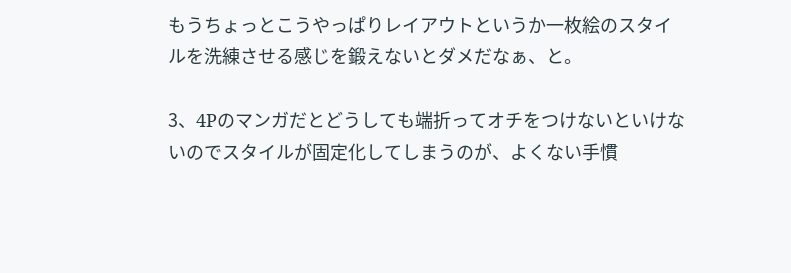もうちょっとこうやっぱりレイアウトというか一枚絵のスタイルを洗練させる感じを鍛えないとダメだなぁ、と。

3、4Pのマンガだとどうしても端折ってオチをつけないといけないのでスタイルが固定化してしまうのが、よくない手慣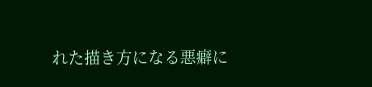れた描き方になる悪癖に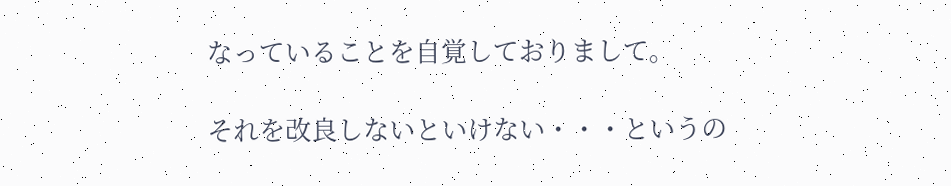なっていることを自覚しておりまして。

それを改良しないといけない・・・というの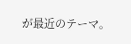が最近のテーマ。